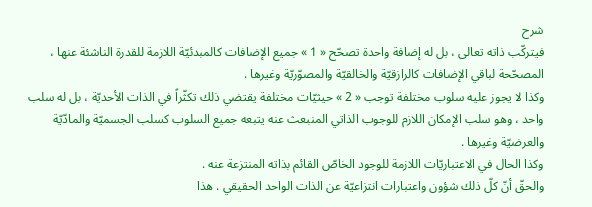شرح
فيتركّب ذاته تعالى ، بل له إضافة واحدة تصحّح « 1 » جميع الإضافات كالمبدئيّة اللازمة للقدرة الناشئة عنها ، المصحّحة لباقي الإضافات كالرازقيّة والخالقيّة والمصوّريّة وغيرها .
وكذا لا يجوز عليه سلوب مختلفة توجب « 2 » حيثيّات مختلفة يقتضي ذلك تكثّراً في الذات الأحديّة ، بل له سلب واحد ، وهو سلب الإمكان اللازم للوجوب الذاتي المنبعث عنه يتبعه جميع السلوب كسلب الجسميّة والمادّيّة والعرضيّة وغيرها .
وكذا الحال في الاعتباريّات اللازمة للوجود الخاصّ القائم بذاته المنتزعة عنه .
والحقّ أنّ كلّ ذلك شؤون واعتبارات انتزاعيّة عن الذات الواحد الحقيقي . هذا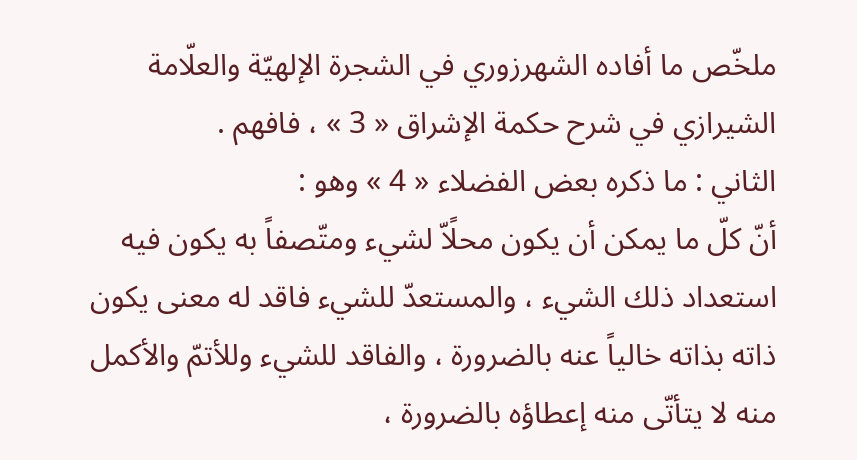ملخّص ما أفاده الشهرزوري في الشجرة الإلهيّة والعلّامة الشيرازي في شرح حكمة الإشراق « 3 » ، فافهم .
الثاني : ما ذكره بعض الفضلاء « 4 » وهو :
أنّ كلّ ما يمكن أن يكون محلًاّ لشيء ومتّصفاً به يكون فيه استعداد ذلك الشيء ، والمستعدّ للشيء فاقد له معنى يكون ذاته بذاته خالياً عنه بالضرورة ، والفاقد للشيء وللأتمّ والأكمل منه لا يتأتّى منه إعطاؤه بالضرورة ،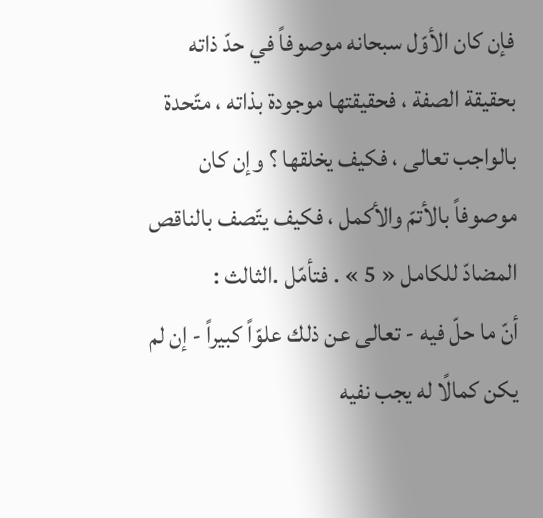فإن كان الأوّل سبحانه موصوفاً في حدّ ذاته بحقيقة الصفة ، فحقيقتها موجودة بذاته ، متّحدة بالواجب تعالى ، فكيف يخلقها ؟ وإن كان موصوفاً بالأتمّ والأكمل ، فكيف يتّصف بالناقص المضادّ للكامل « 5 » . فتأمّل .الثالث :
أنّ ما حلّ فيه - تعالى عن ذلك علوّاً كبيراً - إن لم يكن كمالًا له يجب نفيه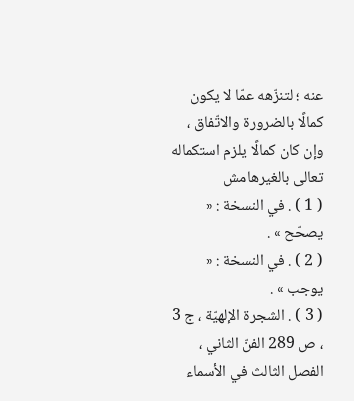عنه ؛ لتنزّهه عمّا لا يكون كمالًا بالضرورة والاتّفاق ، وإن كان كمالًا يلزم استكماله تعالى بالغيرهامش
( 1 ) . في النسخة : « يصحّح » .
( 2 ) . في النسخة : « يوجب » .
( 3 ) . الشجرة الإلهيّة ، ج 3 ، ص 289 الفنّ الثاني ، الفصل الثالث في الأسماء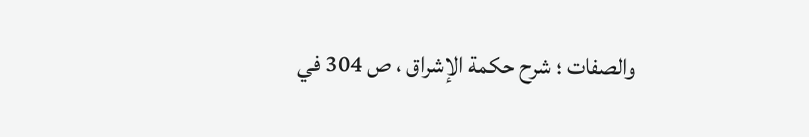والصفات ؛ شرح حكمة الإشراق ، ص 304 في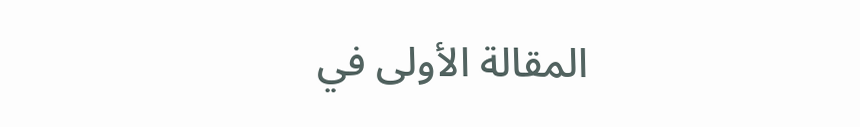المقالة الأولى في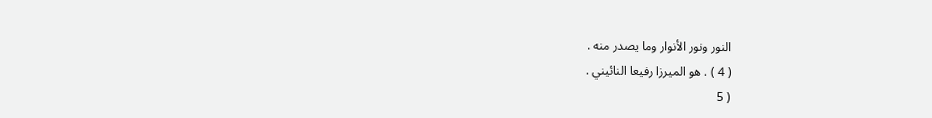النور ونور الأنوار وما يصدر منه .
( 4 ) . هو الميرزا رفيعا النائيني .
( 5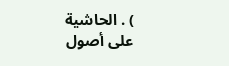) . الحاشية على أصول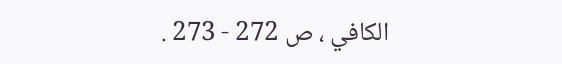الكافي ، ص 272 - 273 .